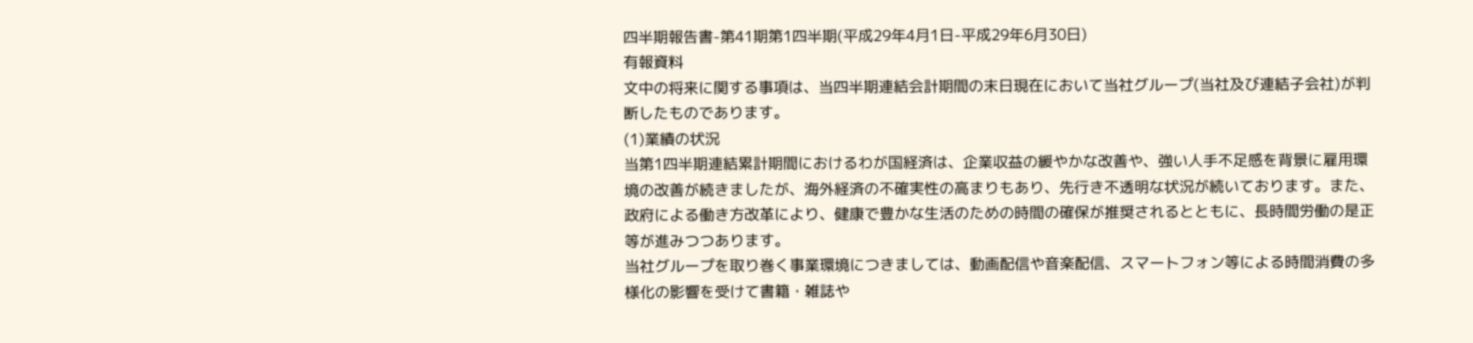四半期報告書-第41期第1四半期(平成29年4月1日-平成29年6月30日)
有報資料
文中の将来に関する事項は、当四半期連結会計期間の末日現在において当社グループ(当社及び連結子会社)が判断したものであります。
(1)業績の状況
当第1四半期連結累計期間におけるわが国経済は、企業収益の緩やかな改善や、強い人手不足感を背景に雇用環境の改善が続きましたが、海外経済の不確実性の高まりもあり、先行き不透明な状況が続いております。また、政府による働き方改革により、健康で豊かな生活のための時間の確保が推奨されるとともに、長時間労働の是正等が進みつつあります。
当社グループを取り巻く事業環境につきましては、動画配信や音楽配信、スマートフォン等による時間消費の多様化の影響を受けて書籍・雑誌や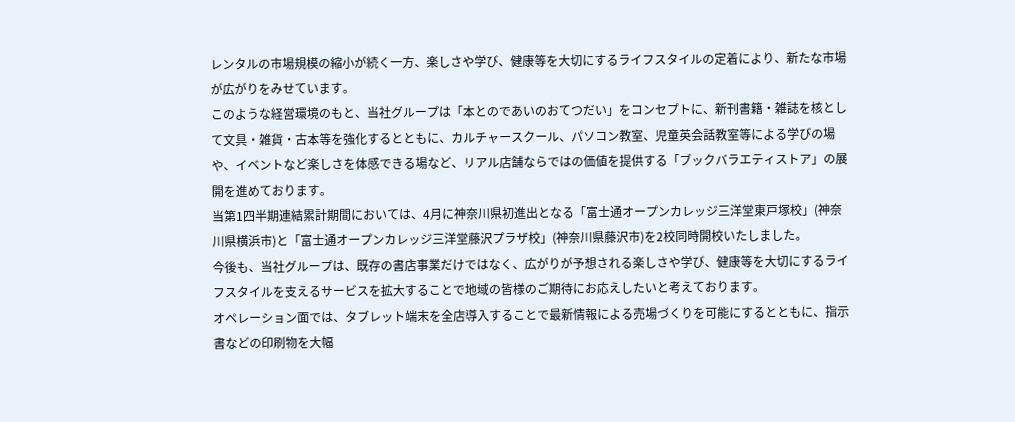レンタルの市場規模の縮小が続く一方、楽しさや学び、健康等を大切にするライフスタイルの定着により、新たな市場が広がりをみせています。
このような経営環境のもと、当社グループは「本とのであいのおてつだい」をコンセプトに、新刊書籍・雑誌を核として文具・雑貨・古本等を強化するとともに、カルチャースクール、パソコン教室、児童英会話教室等による学びの場や、イベントなど楽しさを体感できる場など、リアル店舗ならではの価値を提供する「ブックバラエティストア」の展開を進めております。
当第1四半期連結累計期間においては、4月に神奈川県初進出となる「富士通オープンカレッジ三洋堂東戸塚校」(神奈川県横浜市)と「富士通オープンカレッジ三洋堂藤沢プラザ校」(神奈川県藤沢市)を2校同時開校いたしました。
今後も、当社グループは、既存の書店事業だけではなく、広がりが予想される楽しさや学び、健康等を大切にするライフスタイルを支えるサービスを拡大することで地域の皆様のご期待にお応えしたいと考えております。
オペレーション面では、タブレット端末を全店導入することで最新情報による売場づくりを可能にするとともに、指示書などの印刷物を大幅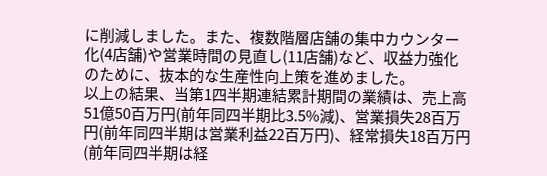に削減しました。また、複数階層店舗の集中カウンター化(4店舗)や営業時間の見直し(11店舗)など、収益力強化のために、抜本的な生産性向上策を進めました。
以上の結果、当第1四半期連結累計期間の業績は、売上高51億50百万円(前年同四半期比3.5%減)、営業損失28百万円(前年同四半期は営業利益22百万円)、経常損失18百万円(前年同四半期は経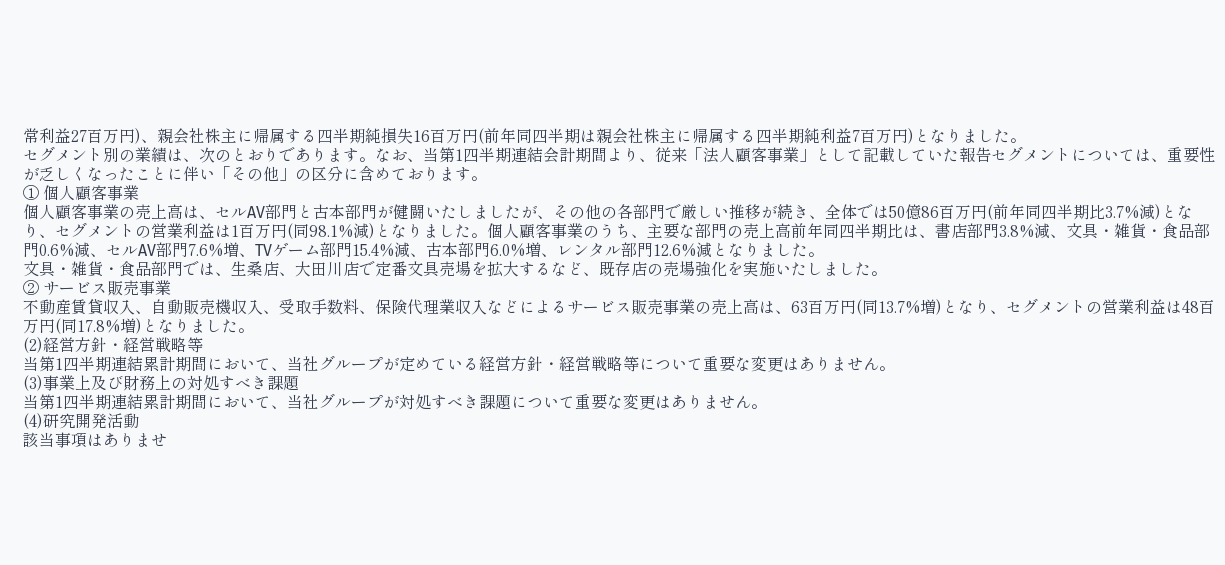常利益27百万円)、親会社株主に帰属する四半期純損失16百万円(前年同四半期は親会社株主に帰属する四半期純利益7百万円)となりました。
セグメント別の業績は、次のとおりであります。なお、当第1四半期連結会計期間より、従来「法人顧客事業」として記載していた報告セグメントについては、重要性が乏しくなったことに伴い「その他」の区分に含めております。
① 個人顧客事業
個人顧客事業の売上高は、セルAV部門と古本部門が健闘いたしましたが、その他の各部門で厳しい推移が続き、全体では50億86百万円(前年同四半期比3.7%減)となり、セグメントの営業利益は1百万円(同98.1%減)となりました。個人顧客事業のうち、主要な部門の売上高前年同四半期比は、書店部門3.8%減、文具・雑貨・食品部門0.6%減、セルAV部門7.6%増、TVゲーム部門15.4%減、古本部門6.0%増、レンタル部門12.6%減となりました。
文具・雑貨・食品部門では、生桑店、大田川店で定番文具売場を拡大するなど、既存店の売場強化を実施いたしました。
② サービス販売事業
不動産賃貸収入、自動販売機収入、受取手数料、保険代理業収入などによるサービス販売事業の売上高は、63百万円(同13.7%増)となり、セグメントの営業利益は48百万円(同17.8%増)となりました。
(2)経営方針・経営戦略等
当第1四半期連結累計期間において、当社グループが定めている経営方針・経営戦略等について重要な変更はありません。
(3)事業上及び財務上の対処すべき課題
当第1四半期連結累計期間において、当社グループが対処すべき課題について重要な変更はありません。
(4)研究開発活動
該当事項はありませ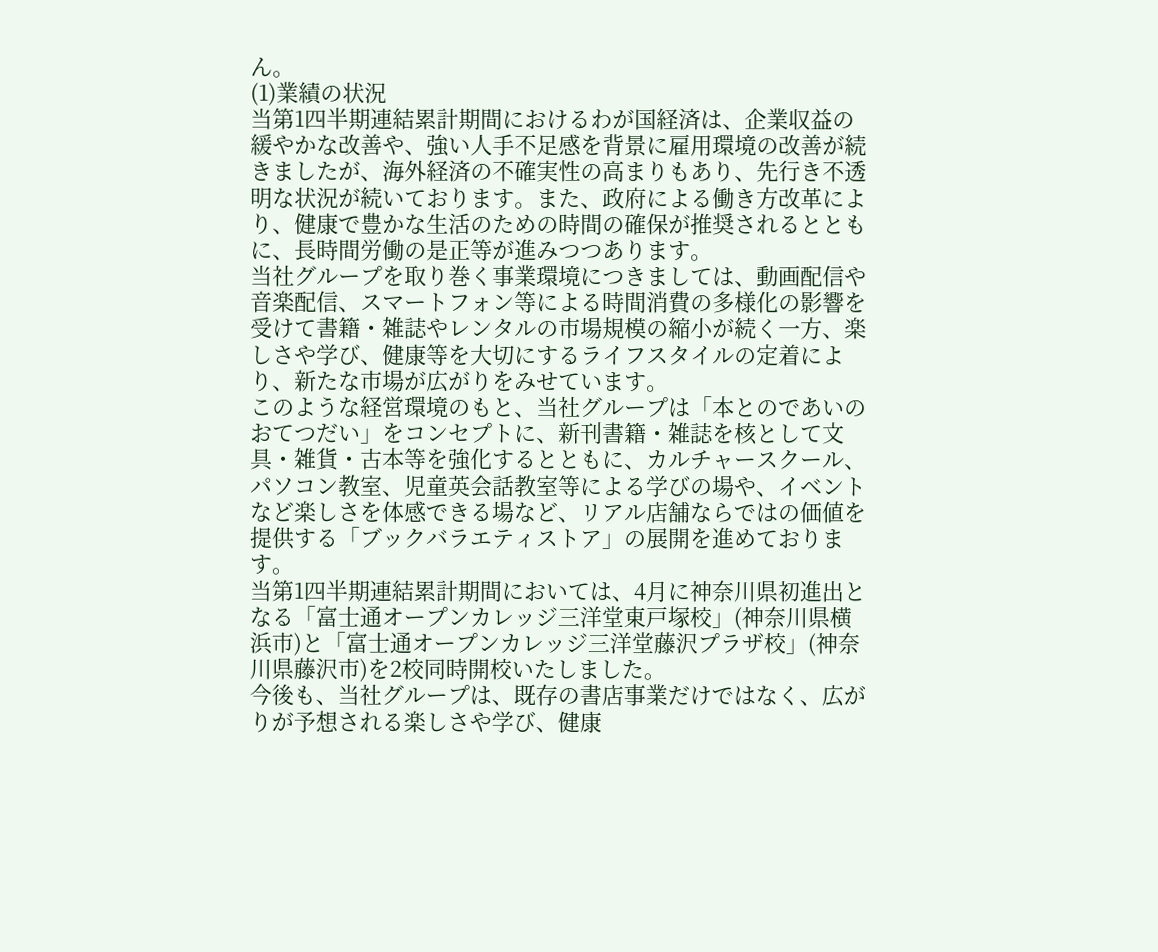ん。
(1)業績の状況
当第1四半期連結累計期間におけるわが国経済は、企業収益の緩やかな改善や、強い人手不足感を背景に雇用環境の改善が続きましたが、海外経済の不確実性の高まりもあり、先行き不透明な状況が続いております。また、政府による働き方改革により、健康で豊かな生活のための時間の確保が推奨されるとともに、長時間労働の是正等が進みつつあります。
当社グループを取り巻く事業環境につきましては、動画配信や音楽配信、スマートフォン等による時間消費の多様化の影響を受けて書籍・雑誌やレンタルの市場規模の縮小が続く一方、楽しさや学び、健康等を大切にするライフスタイルの定着により、新たな市場が広がりをみせています。
このような経営環境のもと、当社グループは「本とのであいのおてつだい」をコンセプトに、新刊書籍・雑誌を核として文具・雑貨・古本等を強化するとともに、カルチャースクール、パソコン教室、児童英会話教室等による学びの場や、イベントなど楽しさを体感できる場など、リアル店舗ならではの価値を提供する「ブックバラエティストア」の展開を進めております。
当第1四半期連結累計期間においては、4月に神奈川県初進出となる「富士通オープンカレッジ三洋堂東戸塚校」(神奈川県横浜市)と「富士通オープンカレッジ三洋堂藤沢プラザ校」(神奈川県藤沢市)を2校同時開校いたしました。
今後も、当社グループは、既存の書店事業だけではなく、広がりが予想される楽しさや学び、健康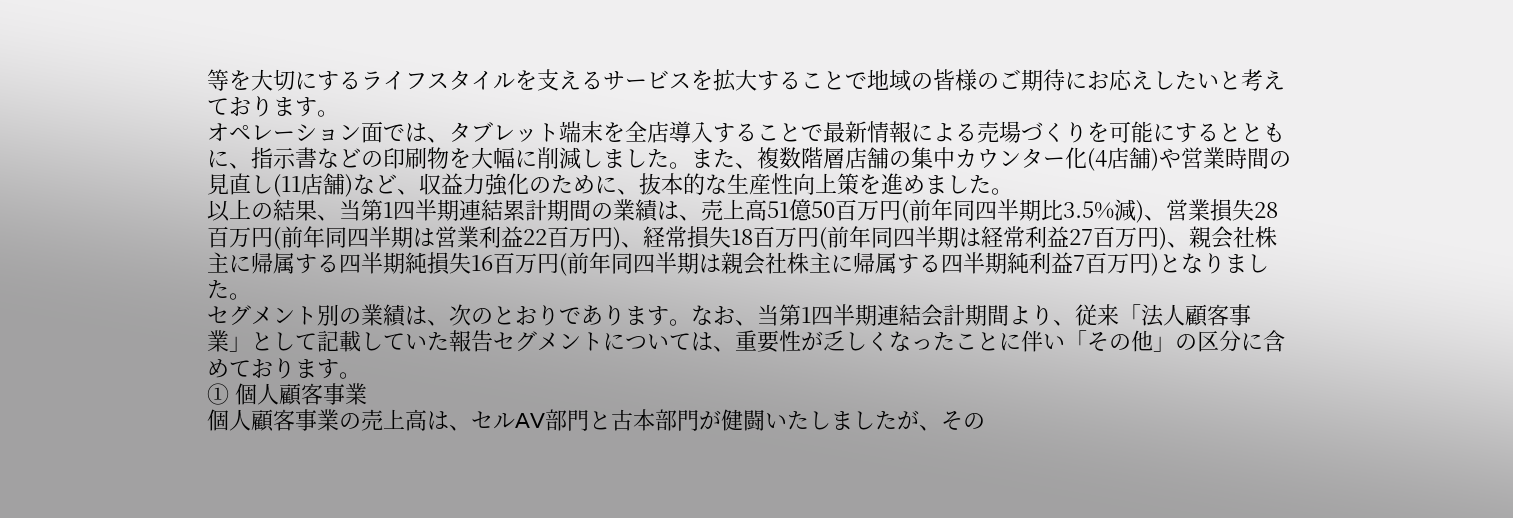等を大切にするライフスタイルを支えるサービスを拡大することで地域の皆様のご期待にお応えしたいと考えております。
オペレーション面では、タブレット端末を全店導入することで最新情報による売場づくりを可能にするとともに、指示書などの印刷物を大幅に削減しました。また、複数階層店舗の集中カウンター化(4店舗)や営業時間の見直し(11店舗)など、収益力強化のために、抜本的な生産性向上策を進めました。
以上の結果、当第1四半期連結累計期間の業績は、売上高51億50百万円(前年同四半期比3.5%減)、営業損失28百万円(前年同四半期は営業利益22百万円)、経常損失18百万円(前年同四半期は経常利益27百万円)、親会社株主に帰属する四半期純損失16百万円(前年同四半期は親会社株主に帰属する四半期純利益7百万円)となりました。
セグメント別の業績は、次のとおりであります。なお、当第1四半期連結会計期間より、従来「法人顧客事業」として記載していた報告セグメントについては、重要性が乏しくなったことに伴い「その他」の区分に含めております。
① 個人顧客事業
個人顧客事業の売上高は、セルAV部門と古本部門が健闘いたしましたが、その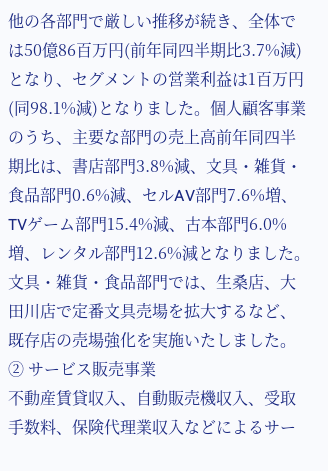他の各部門で厳しい推移が続き、全体では50億86百万円(前年同四半期比3.7%減)となり、セグメントの営業利益は1百万円(同98.1%減)となりました。個人顧客事業のうち、主要な部門の売上高前年同四半期比は、書店部門3.8%減、文具・雑貨・食品部門0.6%減、セルAV部門7.6%増、TVゲーム部門15.4%減、古本部門6.0%増、レンタル部門12.6%減となりました。
文具・雑貨・食品部門では、生桑店、大田川店で定番文具売場を拡大するなど、既存店の売場強化を実施いたしました。
② サービス販売事業
不動産賃貸収入、自動販売機収入、受取手数料、保険代理業収入などによるサー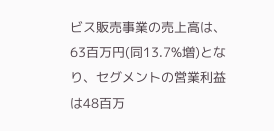ビス販売事業の売上高は、63百万円(同13.7%増)となり、セグメントの営業利益は48百万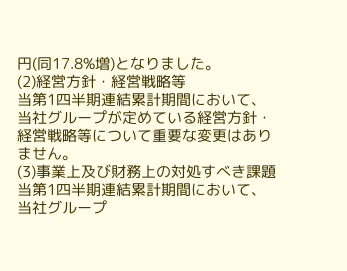円(同17.8%増)となりました。
(2)経営方針・経営戦略等
当第1四半期連結累計期間において、当社グループが定めている経営方針・経営戦略等について重要な変更はありません。
(3)事業上及び財務上の対処すべき課題
当第1四半期連結累計期間において、当社グループ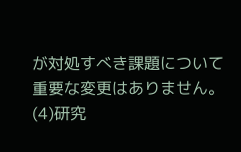が対処すべき課題について重要な変更はありません。
(4)研究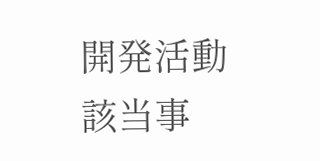開発活動
該当事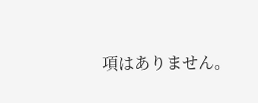項はありません。